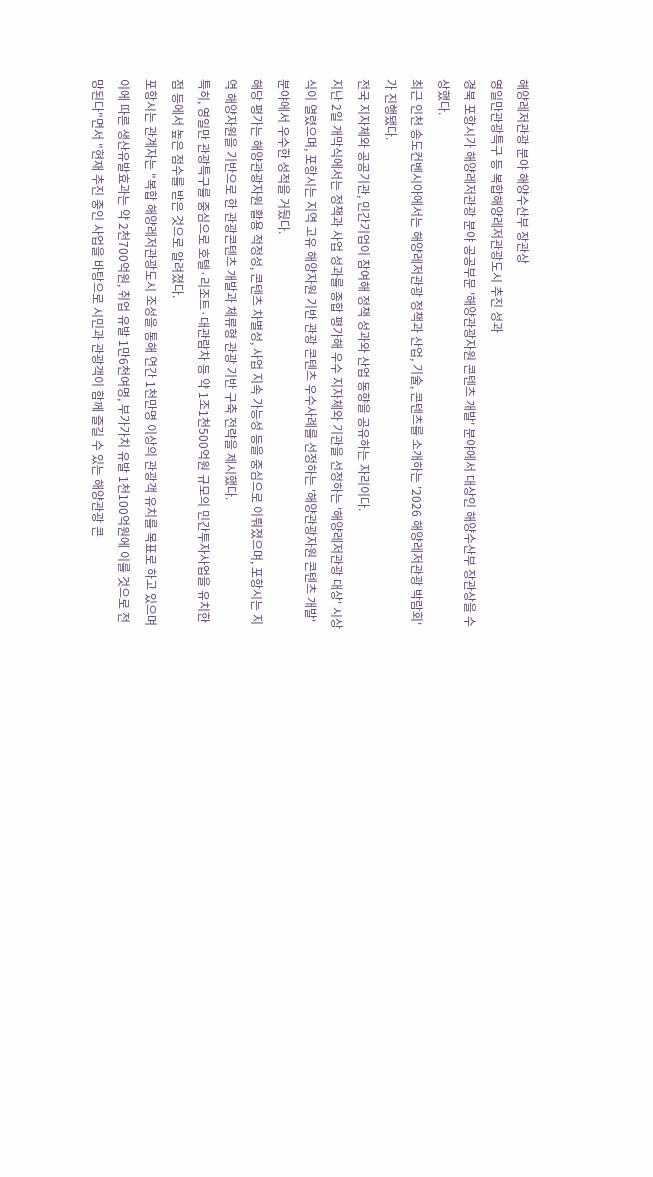해양레저관광 분야 해양수산부 장관상
영일만관광특구 등 복합해양레저관광도시 추진 성과
경북 포항시가 해양레저관광 분야 공공부문 '해양관광자원 콘텐츠 개발' 분야에서 대상인 해양수산부 장관상을 수상했다.
최근 인천 송도컨벤시아에서는 해양레저관광 정책과 산업, 기술, 콘텐츠를 소개하는 '2026 해양레저관광 박람회'가 진행됐다.
전국 지자체와 공공기관, 민간기업이 참여해 정책 성과와 산업 동향을 공유하는 자리이다.
지난 2일 개막식에서는 정책과 사업 성과를 종합 평가해 우수 지자체와 기관을 선정하는 '해양레저관광 대상' 시상식이 열렸으며, 포항시는 지역 고유 해양자원 기반 관광 콘텐츠 우수사례를 선정하는 '해양관광자원 콘텐츠 개발' 분야에서 우수한 성적을 거뒀다.
해당 평가는 해양관광자원 활용 적정성, 콘텐츠 차별성, 사업 지속 가능성 등을 중심으로 이뤄졌으며, 포항시는 지역 해양자원을 기반으로 한 관광콘텐츠 개발과 체류형 관광 기반 구축 전략을 제시했다.
특히, 영일만 관광특구를 중심으로 호텔·리조트·대관람차 등 약 1조1천500억원 규모의 민간투자사업을 유치한 점 등에서 높은 점수를 받은 것으로 알려졌다.
포항시는 관계자는 "복합 해양레저관광도시 조성을 통해 연간 1천만명 이상의 관광객 유치를 목표로 하고 있으며 이에 따른 생산유발효과는 약 2천700억원, 취업 유발 1만6천여명, 부가가치 유발 1천100억원에 이를 것으로 전망된다"면서 "현재 추진 중인 사업을 바탕으로 시민과 관광객이 함께 즐길 수 있는 해양관광 콘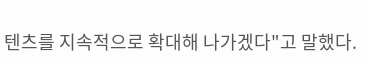텐츠를 지속적으로 확대해 나가겠다"고 말했다.